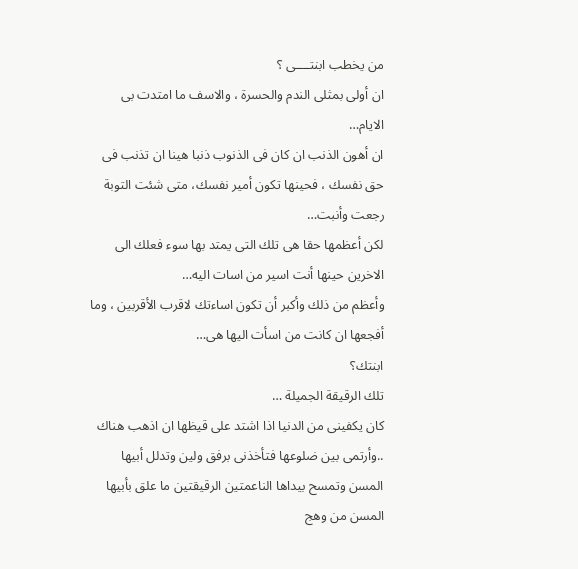من يخطب ابنتــــى ؟
ان أولى بمثلى الندم والحسرة ، والاسف ما امتدت بى الايام…
ان أهون الذنب ان كان فى الذنوب ذنبا هينا ان تذنب فى حق نفسك ، فحينها تكون أمير نفسك، متى شئت التوبة رجعت وأنبت…
لكن أعظمها حقا هى تلك التى يمتد بها سوء فعلك الى الاخرين حينها أنت اسير من اسات اليه…
وأعظم من ذلك وأكبر أن تكون اساءتك لاقرب الأقربين ، وما أفجعها ان كانت من اسأت اليها هى…
ابنتك؟
تلك الرقيقة الجميلة …
كان يكفينى من الدنيا اذا اشتد على قيظها ان اذهب هناك ..وأرتمى بين ضلوعها فتأخذنى برفق ولين وتدلل أبيها المسن وتمسح بيداها الناعمتين الرقيقتين ما علق بأبيها المسن من وهج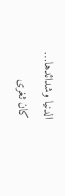الدنيا وشدائدها…
كان ثغرى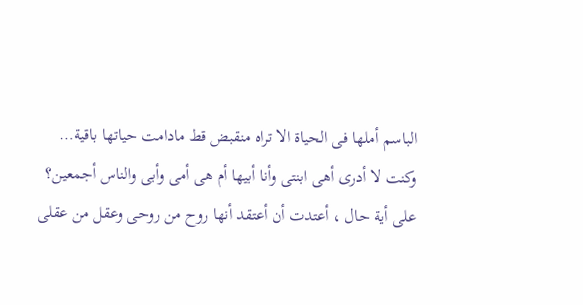الباسم أملها فى الحياة الا تراه منقبض قط مادامت حياتها باقية…
وكنت لا أدرى أهى ابنتى وأنا أبيها أم هى أمى وأبى والناس أجمعين؟
على أية حال ، أعتدت أن أعتقد أنها روح من روحى وعقل من عقلى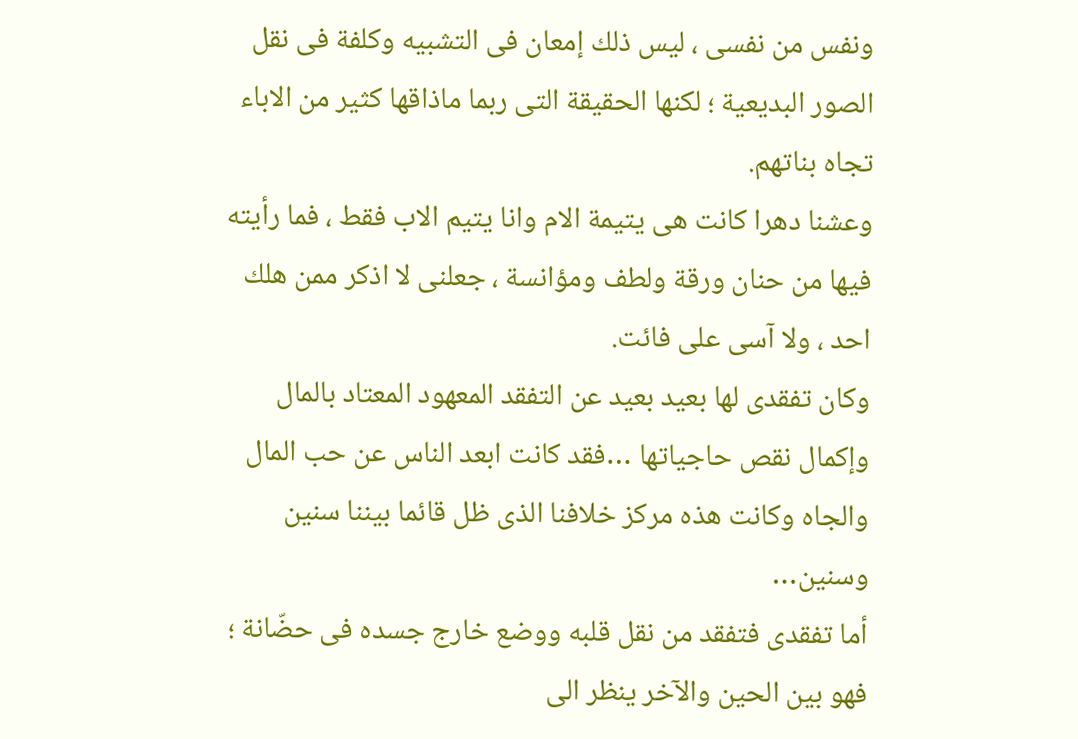ونفس من نفسى ، ليس ذلك إمعان فى التشبيه وكلفة فى نقل الصور البديعية ؛ لكنها الحقيقة التى ربما ماذاقها كثير من الاباء تجاه بناتهم.
وعشنا دهرا كانت هى يتيمة الام وانا يتيم الاب فقط ، فما رأيته فيها من حنان ورقة ولطف ومؤانسة ، جعلنى لا اذكر ممن هلك احد ، ولا آسى على فائت.
وكان تفقدى لها بعيد بعيد عن التفقد المعهود المعتاد بالمال وإكمال نقص حاجياتها …فقد كانت ابعد الناس عن حب المال والجاه وكانت هذه مركز خلافنا الذى ظل قائما بيننا سنين وسنين…
أما تفقدى فتفقد من نقل قلبه ووضع خارج جسده فى حضّانة ؛ فهو بين الحين والآخر ينظر الى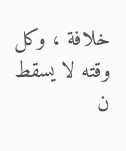خلافة ، وكل وقته لا يسقط ن